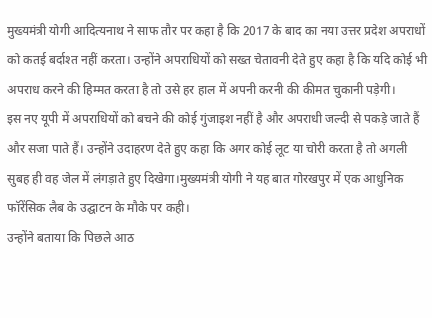मुख्यमंत्री योगी आदित्यनाथ ने साफ तौर पर कहा है कि 2017 के बाद का नया उत्तर प्रदेश अपराधों को कतई बर्दाश्त नहीं करता। उन्होंने अपराधियों को सख्त चेतावनी देते हुए कहा है कि यदि कोई भी अपराध करने की हिम्मत करता है तो उसे हर हाल में अपनी करनी की कीमत चुकानी पड़ेगी।
इस नए यूपी में अपराधियों को बचने की कोई गुंजाइश नहीं है और अपराधी जल्दी से पकड़े जाते हैं और सजा पाते हैं। उन्होंने उदाहरण देते हुए कहा कि अगर कोई लूट या चोरी करता है तो अगली सुबह ही वह जेल में लंगड़ाते हुए दिखेगा।मुख्यमंत्री योगी ने यह बात गोरखपुर में एक आधुनिक फॉरेंसिक लैब के उद्घाटन के मौके पर कही।
उन्होंने बताया कि पिछले आठ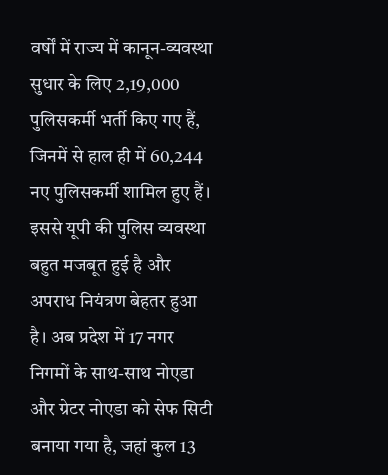वर्षों में राज्य में कानून-व्यवस्था सुधार के लिए 2,19,000 पुलिसकर्मी भर्ती किए गए हैं, जिनमें से हाल ही में 60,244 नए पुलिसकर्मी शामिल हुए हैं। इससे यूपी की पुलिस व्यवस्था बहुत मजबूत हुई है और अपराध नियंत्रण बेहतर हुआ है। अब प्रदेश में 17 नगर निगमों के साथ-साथ नोएडा और ग्रेटर नोएडा को सेफ सिटी बनाया गया है, जहां कुल 13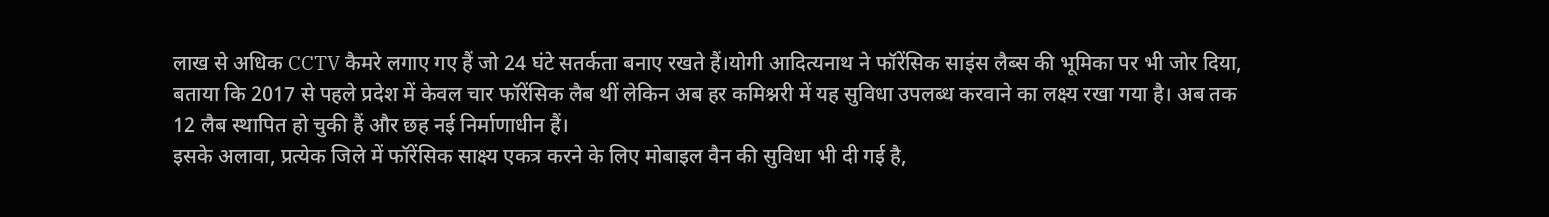लाख से अधिक CCTV कैमरे लगाए गए हैं जो 24 घंटे सतर्कता बनाए रखते हैं।योगी आदित्यनाथ ने फॉरेंसिक साइंस लैब्स की भूमिका पर भी जोर दिया, बताया कि 2017 से पहले प्रदेश में केवल चार फॉरेंसिक लैब थीं लेकिन अब हर कमिश्नरी में यह सुविधा उपलब्ध करवाने का लक्ष्य रखा गया है। अब तक 12 लैब स्थापित हो चुकी हैं और छह नई निर्माणाधीन हैं।
इसके अलावा, प्रत्येक जिले में फॉरेंसिक साक्ष्य एकत्र करने के लिए मोबाइल वैन की सुविधा भी दी गई है,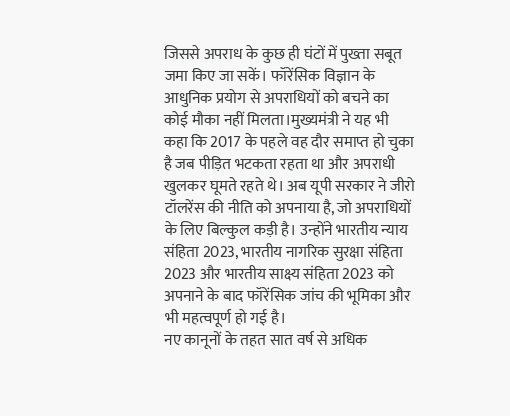जिससे अपराध के कुछ ही घंटों में पुख्ता सबूत जमा किए जा सकें। फॉरेंसिक विज्ञान के आधुनिक प्रयोग से अपराधियों को बचने का कोई मौका नहीं मिलता।मुख्यमंत्री ने यह भी कहा कि 2017 के पहले वह दौर समाप्त हो चुका है जब पीड़ित भटकता रहता था और अपराधी खुलकर घूमते रहते थे। अब यूपी सरकार ने जीरो टॉलरेंस की नीति को अपनाया है, जो अपराधियों के लिए बिल्कुल कड़ी है। उन्होंने भारतीय न्याय संहिता 2023, भारतीय नागरिक सुरक्षा संहिता 2023 और भारतीय साक्ष्य संहिता 2023 को अपनाने के बाद फॉरेंसिक जांच की भूमिका और भी महत्वपूर्ण हो गई है।
नए कानूनों के तहत सात वर्ष से अधिक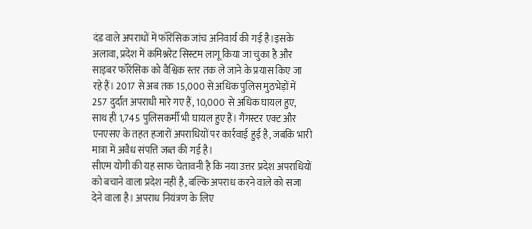दंड वाले अपराधों में फॉरेंसिक जांच अनिवार्य की गई है।इसके अलावा, प्रदेश में कमिश्नरेट सिस्टम लागू किया जा चुका है और साइबर फॉरेंसिक को वैश्विक स्तर तक ले जाने के प्रयास किए जा रहे हैं। 2017 से अब तक 15,000 से अधिक पुलिस मुठभेड़ों में 257 दुर्दांत अपराधी मारे गए हैं, 10,000 से अधिक घायल हुए, साथ ही 1,745 पुलिसकर्मी भी घायल हुए हैं। गैंगस्टर एक्ट और एनएसए के तहत हजारों अपराधियों पर कार्रवाई हुई है, जबकि भारी मात्रा में अवैध संपत्ति जब्त की गई है।
सीएम योगी की यह साफ चेतावनी है कि नया उत्तर प्रदेश अपराधियों को बचाने वाला प्रदेश नहीं है, बल्कि अपराध करने वाले को सजा देने वाला है। अपराध नियंत्रण के लिए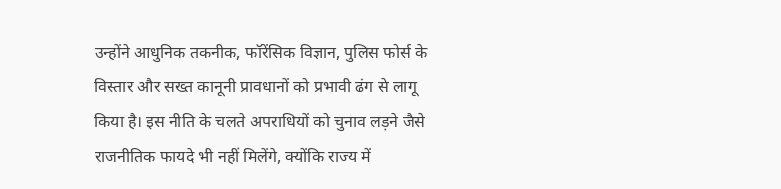उन्होंने आधुनिक तकनीक, फॉरेंसिक विज्ञान, पुलिस फोर्स के विस्तार और सख्त कानूनी प्रावधानों को प्रभावी ढंग से लागू किया है। इस नीति के चलते अपराधियों को चुनाव लड़ने जैसे राजनीतिक फायदे भी नहीं मिलेंगे, क्योंकि राज्य में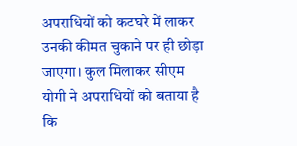अपराधियों को कटघरे में लाकर उनकी कीमत चुकाने पर ही छोड़ा जाएगा। कुल मिलाकर सीएम योगी ने अपराधियों को बताया है कि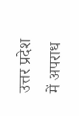उत्तर प्रदेश में अपराध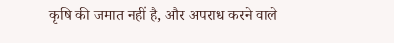कृषि की जमात नहीं है, और अपराध करने वाले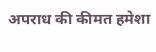अपराध की कीमत हमेशा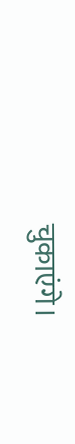चुकाएंगे।